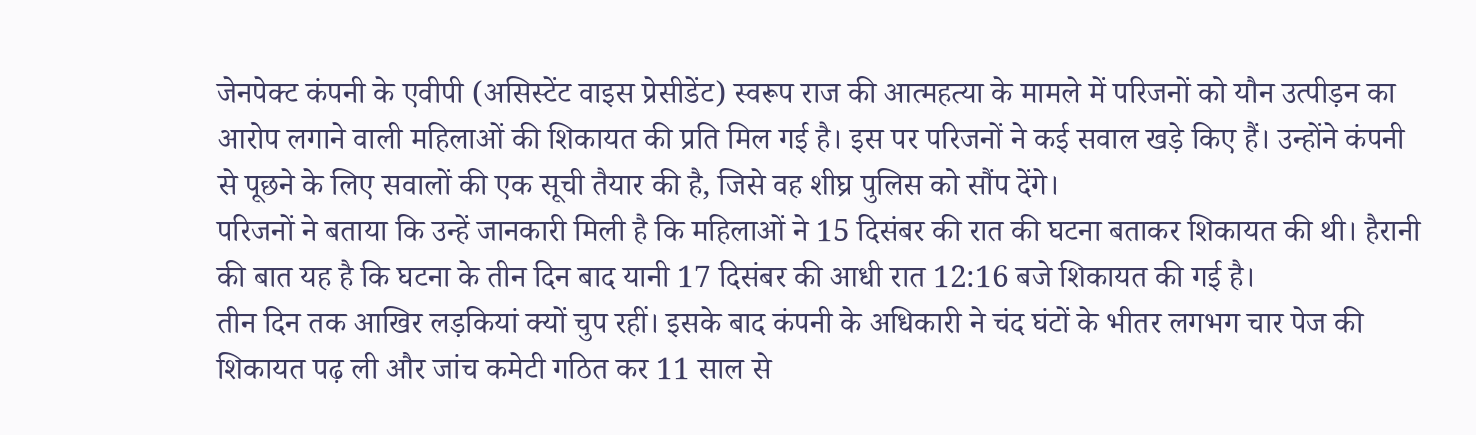जेनपेक्ट कंपनी के एवीपी (असिस्टेंट वाइस प्रेसीडेंट) स्वरूप राज की आत्महत्या के मामले में परिजनों को यौन उत्पीड़न का आरोप लगाने वाली महिलाओं की शिकायत की प्रति मिल गई है। इस पर परिजनों ने कई सवाल खड़े किए हैं। उन्होंने कंपनी से पूछने के लिए सवालों की एक सूची तैयार की है, जिसे वह शीघ्र पुलिस को सौंप देंगे।
परिजनों ने बताया कि उन्हें जानकारी मिली है कि महिलाओं ने 15 दिसंबर की रात की घटना बताकर शिकायत की थी। हैरानी की बात यह है कि घटना के तीन दिन बाद यानी 17 दिसंबर की आधी रात 12:16 बजे शिकायत की गई है।
तीन दिन तक आखिर लड़कियां क्यों चुप रहीं। इसके बाद कंपनी के अधिकारी ने चंद घंटों के भीतर लगभग चार पेज की शिकायत पढ़ ली और जांच कमेटी गठित कर 11 साल से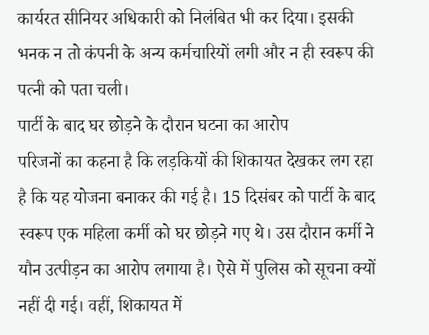कार्यरत सीनियर अधिकारी को निलंबित भी कर दिया। इसकी भनक न तो कंपनी के अन्य कर्मचारियों लगी और न ही स्वरूप की पत्नी को पता चली।
पार्टी के बाद घर छोड़ने के दौरान घटना का आरोप
परिजनों का कहना है कि लड़कियों की शिकायत देखकर लग रहा है कि यह योजना बनाकर की गई है। 15 दिसंबर को पार्टी के बाद स्वरूप एक महिला कर्मी को घर छोड़ने गए थे। उस दौरान कर्मी ने यौन उत्पीड़न का आरोप लगाया है। ऐसे में पुलिस को सूचना क्यों नहीं दी गई। वहीं, शिकायत में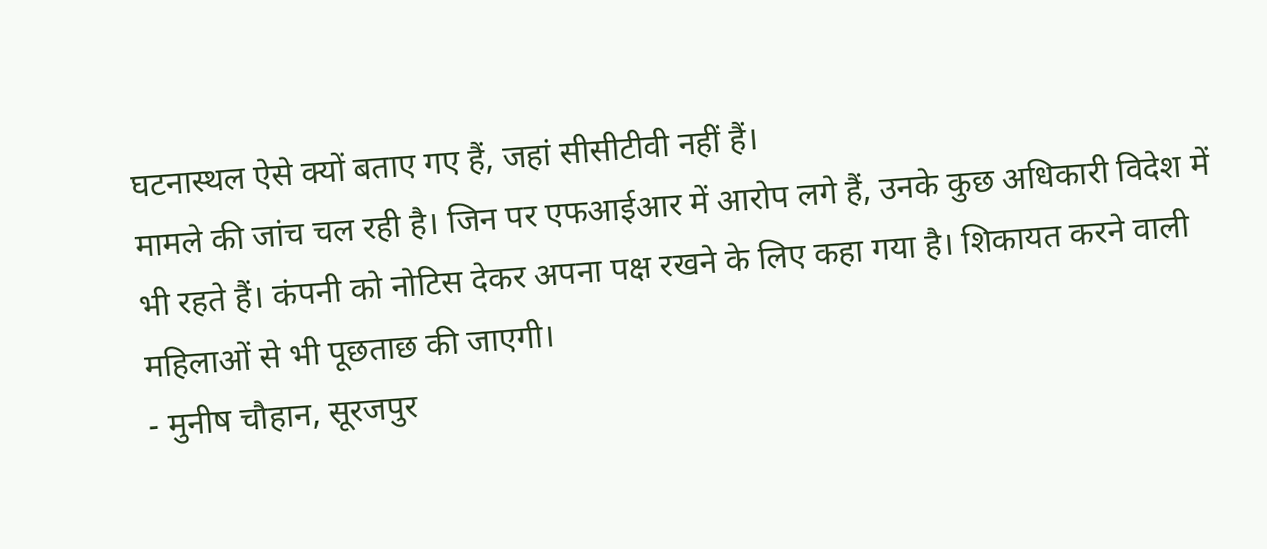घटनास्थल ऐसे क्यों बताए गए हैं, जहां सीसीटीवी नहीं हैं।
मामले की जांच चल रही है। जिन पर एफआईआर में आरोप लगे हैं, उनके कुछ अधिकारी विदेश में भी रहते हैं। कंपनी को नोटिस देकर अपना पक्ष रखने के लिए कहा गया है। शिकायत करने वाली महिलाओं से भी पूछताछ की जाएगी।
- मुनीष चौहान, सूरजपुर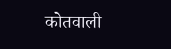कोतवाली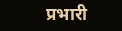प्रभारी